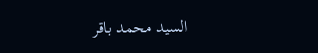السيد محمد باقر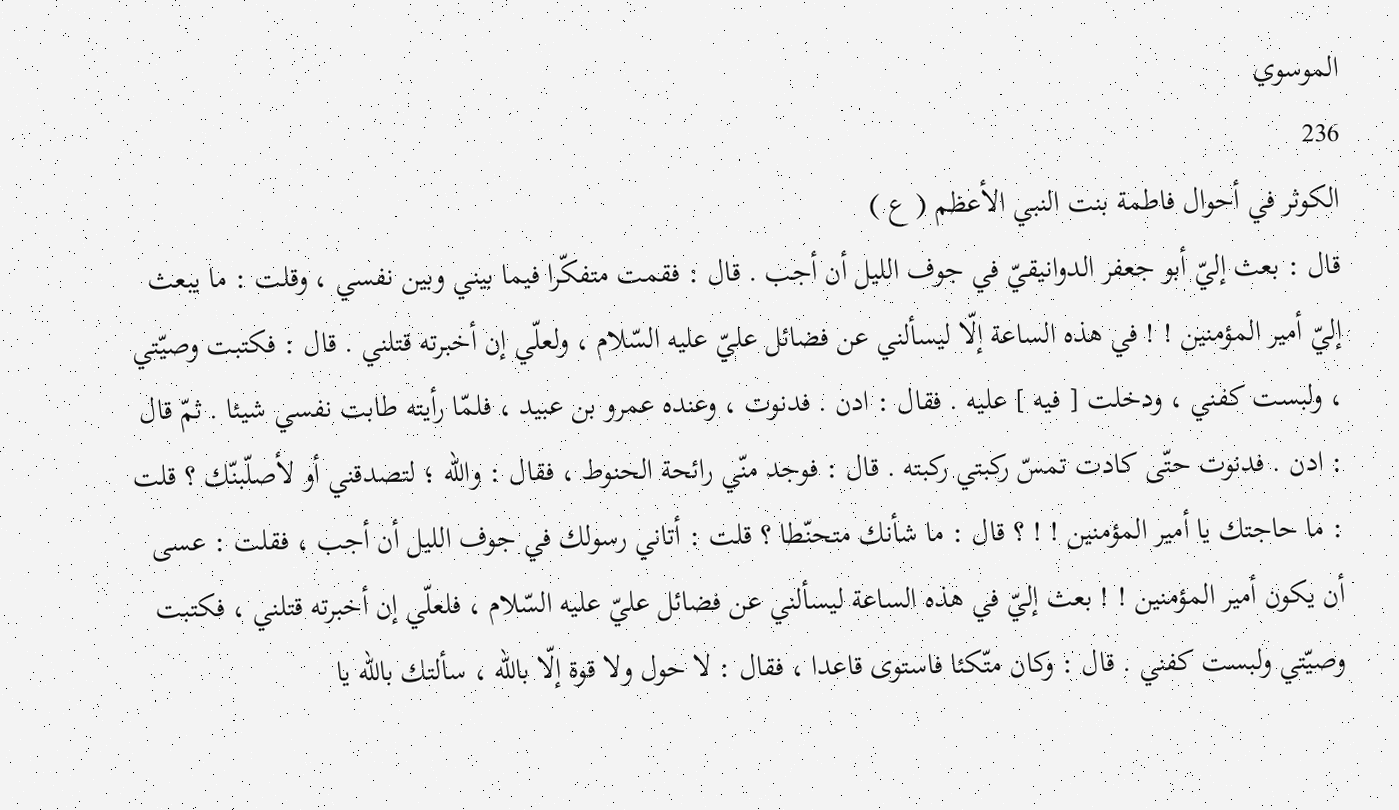الموسوي
236
الكوثر في أحوال فاطمة بنت النبي الأعظم ( ع )
قال : بعث إليّ أبو جعفر الدوانيقيّ في جوف الليل أن أجب . قال : فقمت متفكّرا فيما بيني وبين نفسي ، وقلت : ما يبعث إليّ أمير المؤمنين ! ! في هذه الساعة إلّا ليسألني عن فضائل عليّ عليه السّلام ، ولعلّي إن أخبرته قتلني . قال : فكتبت وصيّتي ، ولبست كفني ، ودخلت [ فيه ] عليه . فقال : ادن . فدنوت ، وعنده عمرو بن عبيد ، فلمّا رأيته طابت نفسي شيئا . ثمّ قال : ادن . فدنوت حتّى كادت تمسّ ركبتي ركبته . قال : فوجد منّي رائحة الحنوط ، فقال : واللّه ؛ لتصدقني أو لأصلّبنّك ؟ قلت : ما حاجتك يا أمير المؤمنين ! ! ؟ قال : ما شأنك متحنّطا ؟ قلت : أتاني رسولك في جوف الليل أن أجب ، فقلت : عسى أن يكون أمير المؤمنين ! ! بعث إليّ في هذه الساعة ليسألني عن فضائل عليّ عليه السّلام ، فلعلّي إن أخبرته قتلني ، فكتبت وصيّتي ولبست كفني . قال : وكان متّكئا فاستوى قاعدا ، فقال : لا حول ولا قوة إلّا باللّه ، سألتك باللّه يا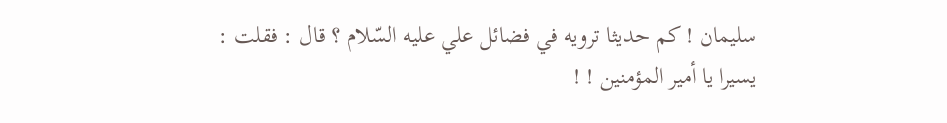سليمان ! كم حديثا ترويه في فضائل علي عليه السّلام ؟ قال : فقلت : يسيرا يا أمير المؤمنين ! !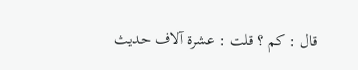قال : كم ؟ قلت : عشرة آلاف حديث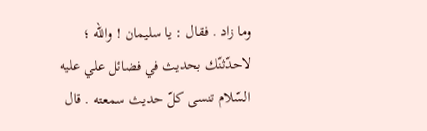وما زاد . فقال : يا سليمان ! واللّه ؛ لاحدّثنّك بحديث في فضائل علي عليه السّلام تنسى كلّ حديث سمعته . قال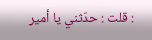: قلت : حدّثني يا أمير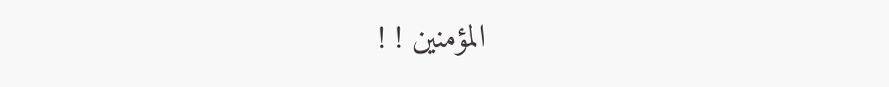المؤمنين ! !